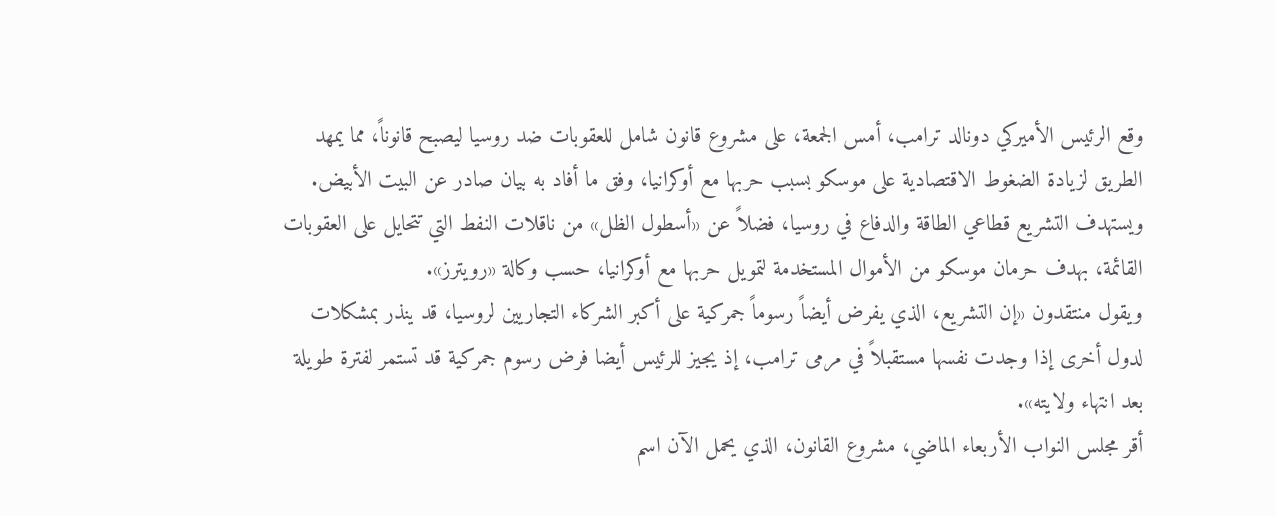وقع الرئيس الأميركي دونالد ترامب، أمس الجمعة، على مشروع قانون شامل للعقوبات ضد روسيا ليصبح قانوناً، مما يمهد الطريق لزيادة الضغوط الاقتصادية على موسكو بسبب حربها مع أوكرانيا، وفق ما أفاد به بيان صادر عن البيت الأبيض.
ويستهدف التشريع قطاعي الطاقة والدفاع في روسيا، فضلاً عن «أسطول الظل» من ناقلات النفط التي تتحايل على العقوبات القائمة، بهدف حرمان موسكو من الأموال المستخدمة لتمويل حربها مع أوكرانيا، حسب وكالة «رويترز».
ويقول منتقدون «إن التشريع، الذي يفرض أيضاً رسوماً جمركية على أكبر الشركاء التجاريين لروسيا، قد ينذر بمشكلات لدول أخرى إذا وجدت نفسها مستقبلاً في مرمى ترامب، إذ يجيز للرئيس أيضا فرض رسوم جمركية قد تستمر لفترة طويلة بعد انتهاء ولايته».
أقر مجلس النواب الأربعاء الماضي، مشروع القانون، الذي يحمل الآن اسم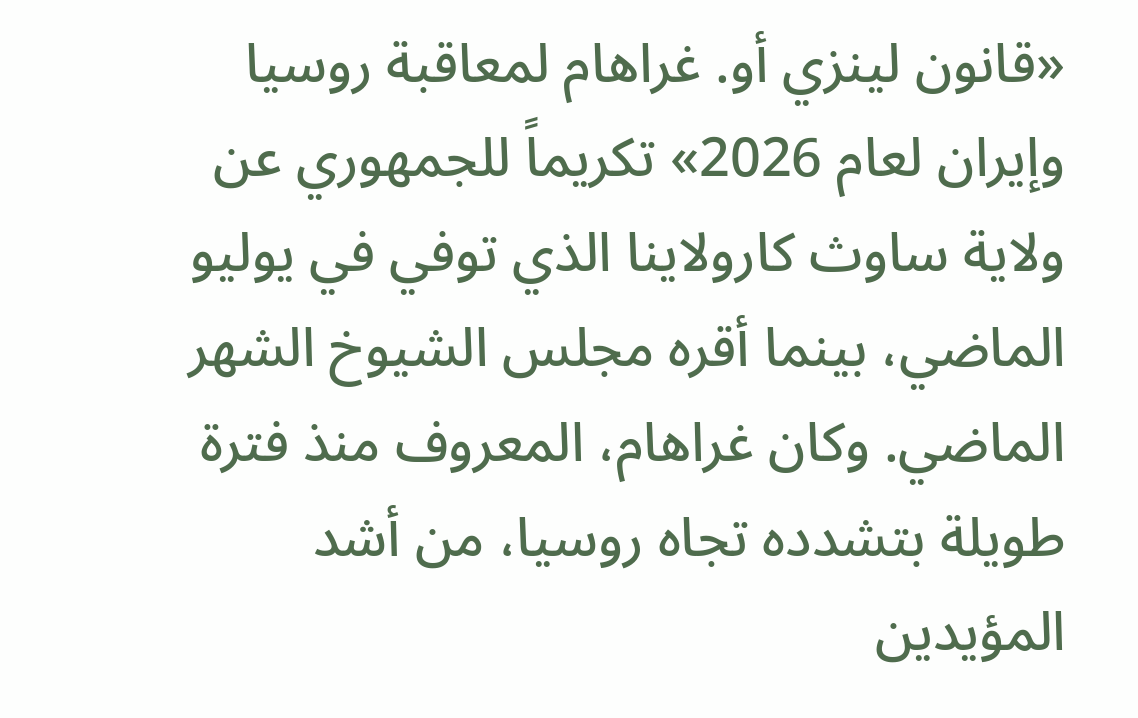«قانون لينزي أو. غراهام لمعاقبة روسيا وإيران لعام 2026» تكريماً للجمهوري عن ولاية ساوث كارولاينا الذي توفي في يوليو الماضي، بينما أقره مجلس الشيوخ الشهر الماضي. وكان غراهام، المعروف منذ فترة طويلة بتشدده تجاه روسيا، من أشد المؤيدين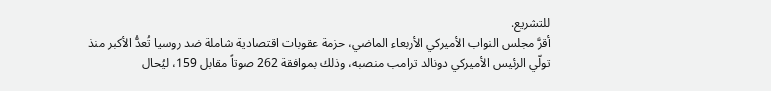للتشريع.
أقرَّ مجلس النواب الأميركي الأربعاء الماضي، حزمة عقوبات اقتصادية شاملة ضد روسيا تُعدُّ الأكبر منذ تولّي الرئيس الأميركي دونالد ترامب منصبه، وذلك بموافقة 262 صوتاً مقابل 159، ليُحال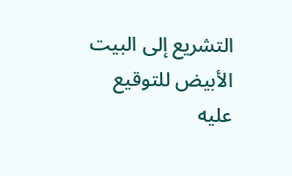التشريع إلى البيت الأبيض للتوقيع عليه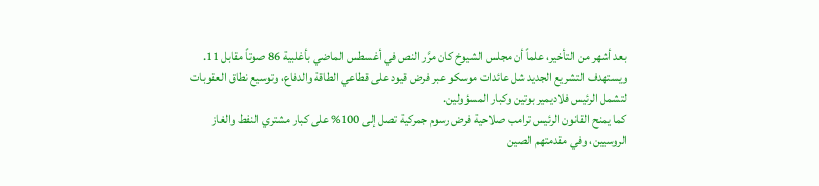بعد أشهر من التأخير، علماً أن مجلس الشيوخ كان مرَّر النص في أغسطس الماضي بأغلبية 86 صوتاً مقابل 11.
ويستهدف التشريع الجديد شل عائدات موسكو عبر فرض قيود على قطاعي الطاقة والدفاع، وتوسيع نطاق العقوبات لتشمل الرئيس فلاديمير بوتين وكبار المسؤولين.
كما يمنح القانون الرئيس ترامب صلاحية فرض رسوم جمركية تصل إلى 100% على كبار مشتري النفط والغاز الروسيين، وفي مقدمتهم الصين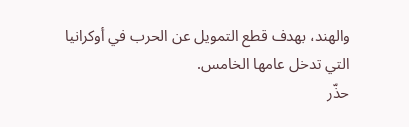والهند، بهدف قطع التمويل عن الحرب في أوكرانيا التي تدخل عامها الخامس.
حذّر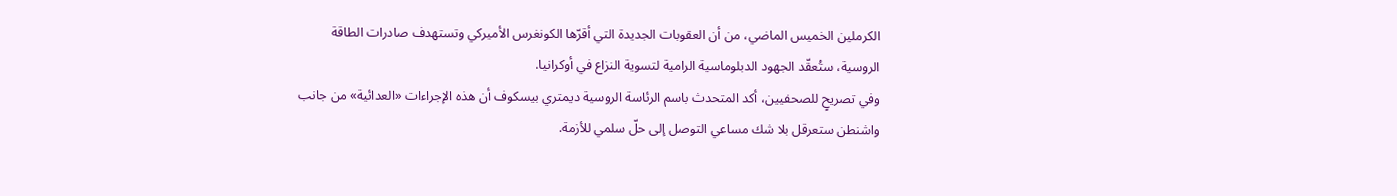الكرملين الخميس الماضي، من أن العقوبات الجديدة التي أقرّها الكونغرس الأميركي وتستهدف صادرات الطاقة الروسية، ستُعقّد الجهود الدبلوماسية الرامية لتسوية النزاع في أوكرانيا.
وفي تصريحٍ للصحفيين، أكد المتحدث باسم الرئاسة الروسية ديمتري بيسكوف أن هذه الإجراءات «العدائية» من جانب واشنطن ستعرقل بلا شك مساعي التوصل إلى حلّ سلمي للأزمة.